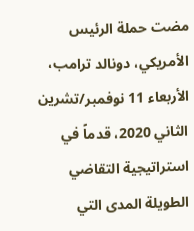مضت حملة الرئيس الأمريكي، دونالد ترامب، الأربعاء 11 نوفمبر/تشرين الثاني 2020، قدماً في استراتيجية التقاضي الطويلة المدى التي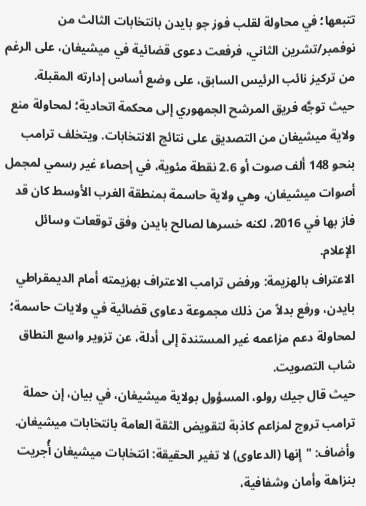تتبعها؛ في محاولة لقلب فوز جو بايدن بانتخابات الثالث من نوفمبر/تشرين الثاني، فرفعت دعوى قضائية في ميشيغان، على الرغم من تركيز نائب الرئيس السابق، على وضع أساس إدارته المقبلة.
حيث توجَّه فريق المرشح الجمهوري إلى محكمة اتحادية؛ لمحاولة منع ولاية ميشيغان من التصديق على نتائج الانتخابات. ويتخلف ترامب بنحو 148 ألف صوت أو 2.6 نقطة مئوية، في إحصاء غير رسمي لمجمل أصوات ميشيغان، وهي ولاية حاسمة بمنطقة الغرب الأوسط كان قد فاز بها في 2016، لكنه خسرها لصالح بايدن وفق توقعات وسائل الإعلام.
الاعتراف بالهزيمة: ورفض ترامب الاعتراف بهزيمته أمام الديمقراطي بايدن، ورفع بدلاً من ذلك مجموعة دعاوى قضائية في ولايات حاسمة؛ لمحاولة دعم مزاعمه غير المستندة إلى أدلة، عن تزوير واسع النطاق شاب التصويت.
حيث قال جيك رولو، المسؤول بولاية ميشيغان، في بيان، إن حملة ترامب تروج لمزاعم كاذبة لتقويض الثقة العامة بانتخابات ميشيغان. وأضاف: "إنها (الدعاوى) لا تغير الحقيقة: انتخابات ميشيغان أُجريت بنزاهة وأمان وشفافية،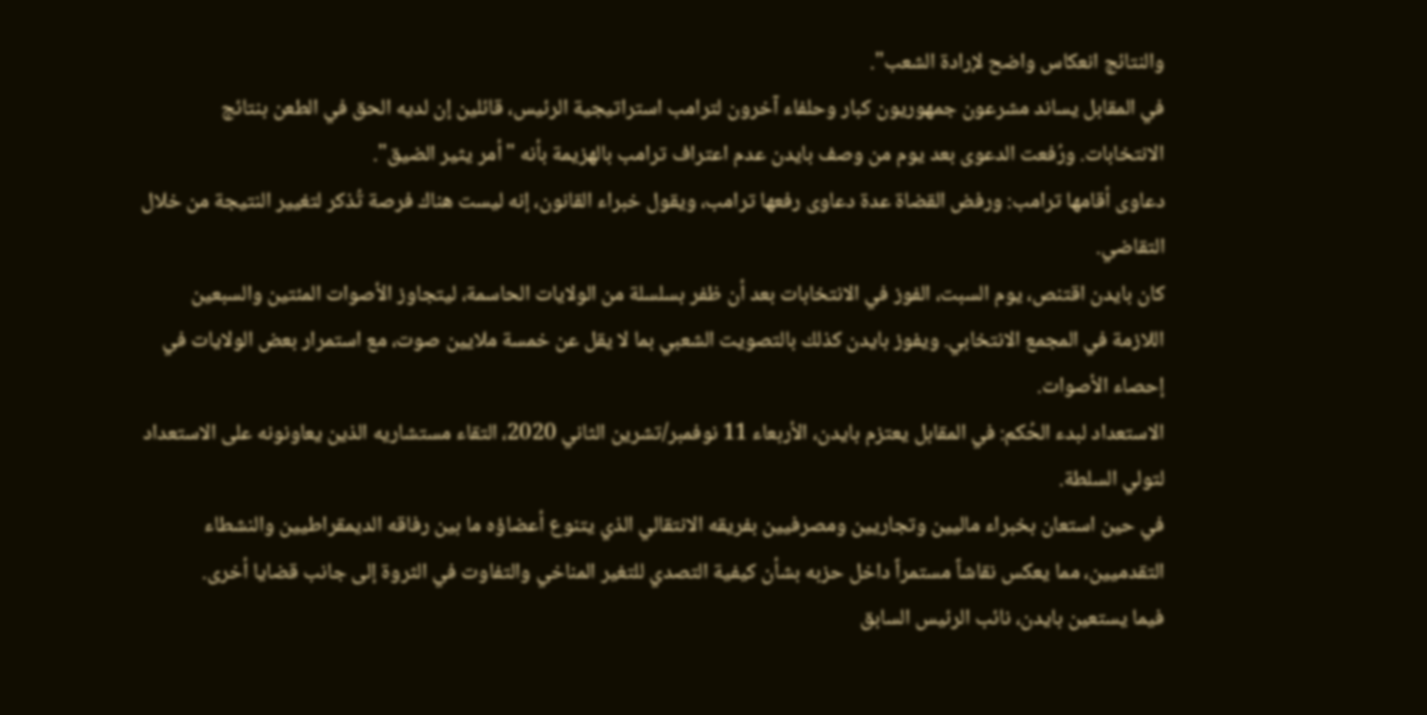والنتائج انعكاس واضح لإرادة الشعب".
في المقابل يساند مشرعون جمهوريون كبار وحلفاء آخرون لترامب استراتيجية الرئيس، قائلين إن لديه الحق في الطعن بنتائج الانتخابات. ورُفعت الدعوى بعد يوم من وصف بايدن عدم اعتراف ترامب بالهزيمة بأنه "أمر يثير الضيق".
دعاوى أقامها ترامب: ورفض القضاة عدة دعاوى رفعها ترامب، ويقول خبراء القانون، إنه ليست هناك فرصة تُذكر لتغيير النتيجة من خلال التقاضي.
كان بايدن اقتنص، يوم السبت، الفوز في الانتخابات بعد أن ظفر بسلسلة من الولايات الحاسمة، ليتجاوز الأصوات المئتين والسبعين اللازمة في المجمع الانتخابي. ويفوز بايدن كذلك بالتصويت الشعبي بما لا يقل عن خمسة ملايين صوت، مع استمرار بعض الولايات في إحصاء الأصوات.
الاستعداد لبدء الحُكم: في المقابل يعتزم بايدن، الأربعاء 11 نوفمبر/تشرين الثاني 2020، التقاء مستشاريه الذين يعاونونه على الاستعداد لتولي السلطة.
في حين استعان بخبراء ماليين وتجاريين ومصرفيين بفريقه الانتقالي الذي يتنوع أعضاؤه ما بين رفاقه الديمقراطيين والنشطاء التقدميين، مما يعكس نقاشاً مستمراً داخل حزبه بشأن كيفية التصدي للتغير المناخي والتفاوت في الثروة إلى جانب قضايا أخرى.
فيما يستعين بايدن، نائب الرئيس السابق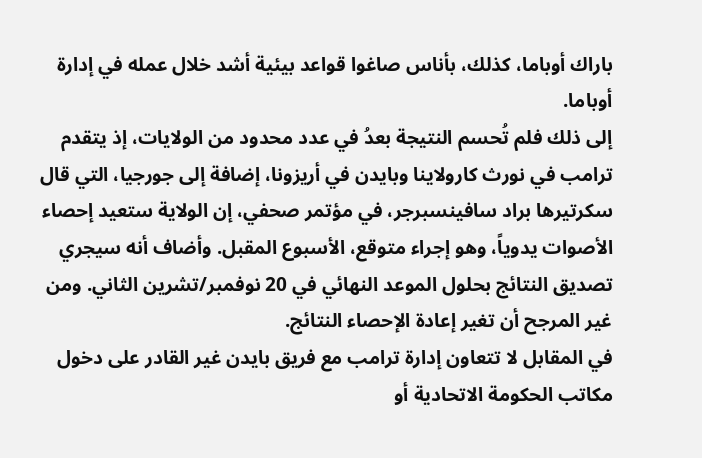باراك أوباما، كذلك، بأناس صاغوا قواعد بيئية أشد خلال عمله في إدارة أوباما.
إلى ذلك فلم تُحسم النتيجة بعدُ في عدد محدود من الولايات، إذ يتقدم ترامب في نورث كارولاينا وبايدن في أريزونا، إضافة إلى جورجيا، التي قال سكرتيرها براد سافينسبرجر، في مؤتمر صحفي، إن الولاية ستعيد إحصاء الأصوات يدوياً، وهو إجراء متوقع، الأسبوع المقبل. وأضاف أنه سيجري تصديق النتائج بحلول الموعد النهائي في 20 نوفمبر/تشرين الثاني. ومن غير المرجح أن تغير إعادة الإحصاء النتائج.
في المقابل لا تتعاون إدارة ترامب مع فريق بايدن غير القادر على دخول مكاتب الحكومة الاتحادية أو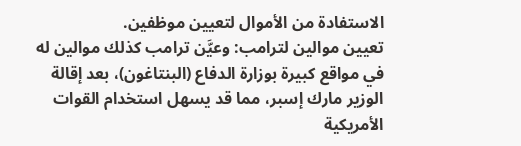الاستفادة من الأموال لتعيين موظفين.
تعيين موالين لترامب: وعيَّن ترامب كذلك موالين له في مواقع كبيرة بوزارة الدفاع (البنتاغون)، بعد إقالة الوزير مارك إسبر، مما قد يسهل استخدام القوات الأمريكية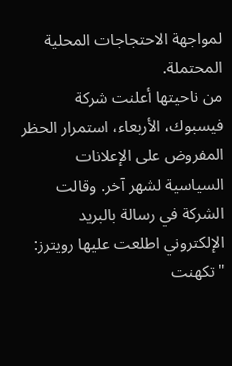لمواجهة الاحتجاجات المحلية المحتملة.
من ناحيتها أعلنت شركة فيسبوك، الأربعاء، استمرار الحظر المفروض على الإعلانات السياسية لشهر آخر. وقالت الشركة في رسالة بالبريد الإلكتروني اطلعت عليها رويترز: "تكهنت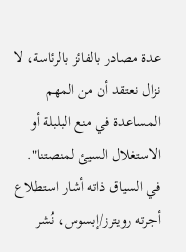عدة مصادر بالفائز بالرئاسة، لا نزال نعتقد أن من المهم المساعدة في منع البلبلة أو الاستغلال السيئ لمنصتنا".
في السياق ذاته أشار استطلاع أجرته رويترز/إبسوس، نُشر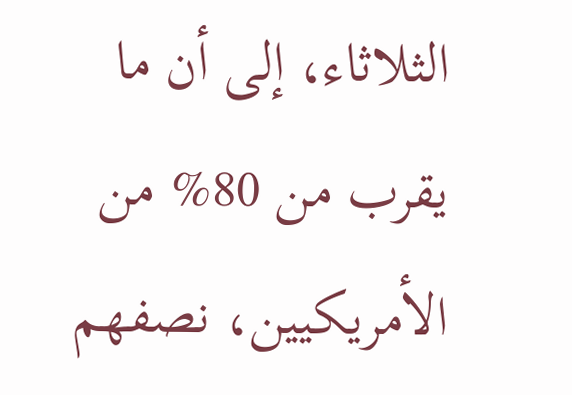الثلاثاء، إلى أن ما يقرب من 80% من الأمريكيين، نصفهم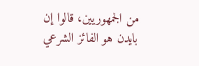من الجمهوريين، قالوا إن بايدن هو الفائز الشرعي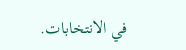في الانتخابات.